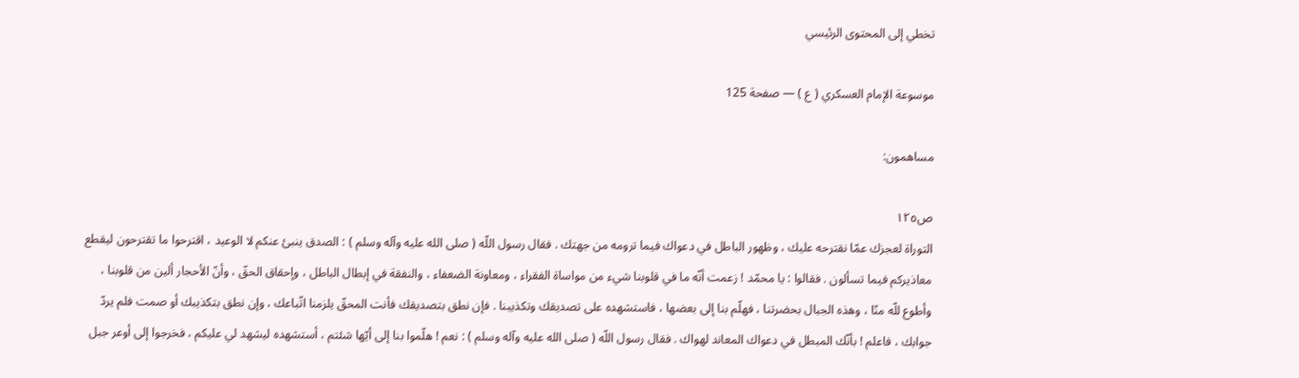تخطي إلى المحتوى الرئيسي

موسوعة الإمام العسكري ( ع ) — صفحة 125

مساهمون:

ص١٢٥
التوراة لعجزك عمّا نقترحه عليك ، وظهور الباطل في دعواك فيما ترومه من جهتك . فقال رسول اللّه ( صلى الله عليه وآله وسلم ) : الصدق ينبئ عنكم لا الوعيد ، اقترحوا ما تقترحون ليقطع معاذيركم فيما تسألون . فقالوا : يا محمّد ! زعمت أنّه ما في قلوبنا شيء من مواساة الفقراء ، ومعاونة الضعفاء ، والنفقة في إبطال الباطل ، وإحقاق الحقّ ، وأنّ الأحجار ألين من قلوبنا ، وأطوع للّه منّا ، وهذه الجبال بحضرتنا ، فهلّم بنا إلى بعضها ، فاستشهده على تصديقك وتكذيبنا . فإن نطق بتصديقك فأنت المحقّ يلزمنا اتّباعك ، وإن نطق بتكذيبك أو صمت فلم يردّ جوابك ، فاعلم ! بأنّك المبطل في دعواك المعاند لهواك . فقال رسول اللّه ( صلى الله عليه وآله وسلم ) : نعم ! هلّموا بنا إلى أيّها شئتم ، أستشهده ليشهد لي عليكم ، فخرجوا إلى أوعر جبل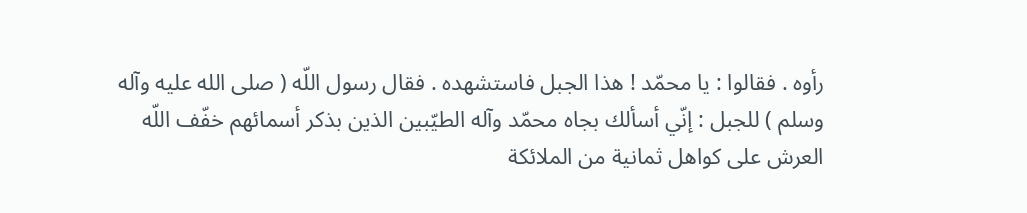رأوه . فقالوا : يا محمّد ! هذا الجبل فاستشهده . فقال رسول اللّه ( صلى الله عليه وآله وسلم ) للجبل : إنّي أسألك بجاه محمّد وآله الطيّبين الذين بذكر أسمائهم خفّف اللّه العرش على كواهل ثمانية من الملائكة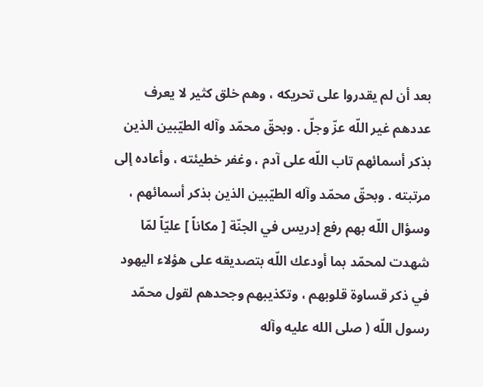بعد أن لم يقدروا على تحريكه ، وهم خلق كثير لا يعرف عددهم غير اللّه عزّ وجلّ . وبحقّ محمّد وآله الطيّبين الذين بذكر أسمائهم تاب اللّه على آدم ، وغفر خطيئته ، وأعاده إلى مرتبته . وبحقّ محمّد وآله الطيّبين الذين بذكر أسمائهم ، وسؤال اللّه بهم رفع إدريس في الجنّة [ مكاناً ] عليّاً لمّا شهدت لمحمّد بما أودعك اللّه بتصديقه على هؤلاء اليهود في ذكر قساوة قلوبهم ، وتكذيبهم وجحدهم لقول محمّد رسول اللّه ( صلى الله عليه وآله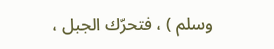وسلم ) ، فتحرّك الجبل ،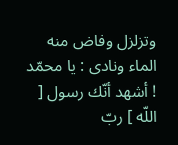وتزلزل وفاض منه الماء ونادى : يا محمّد ! أشهد أنّك رسول [ اللّه ] ربّ